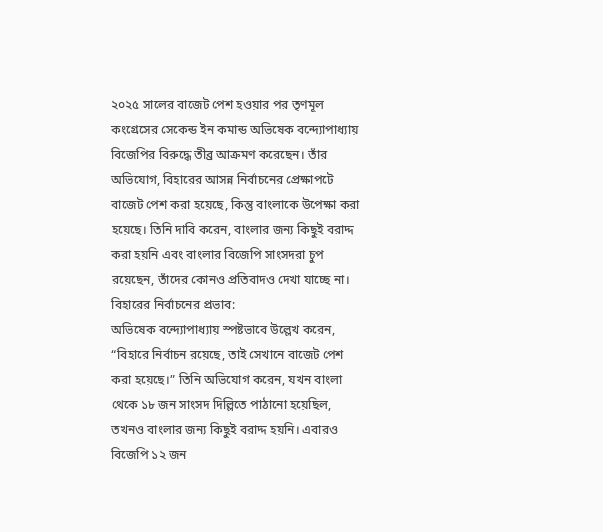২০২৫ সালের বাজেট পেশ হওয়ার পর তৃণমূল কংগ্রেসের সেকেন্ড ইন কমান্ড অভিষেক বন্দ্যোপাধ্যায় বিজেপির বিরুদ্ধে তীব্র আক্রমণ করেছেন। তাঁর অভিযোগ, বিহারের আসন্ন নির্বাচনের প্রেক্ষাপটে বাজেট পেশ করা হয়েছে, কিন্তু বাংলাকে উপেক্ষা করা হয়েছে। তিনি দাবি করেন, বাংলার জন্য কিছুই বরাদ্দ করা হয়নি এবং বাংলার বিজেপি সাংসদরা চুপ রয়েছেন, তাঁদের কোনও প্রতিবাদও দেখা যাচ্ছে না।
বিহারের নির্বাচনের প্রভাব:
অভিষেক বন্দ্যোপাধ্যায় স্পষ্টভাবে উল্লেখ করেন, “বিহারে নির্বাচন রয়েছে, তাই সেখানে বাজেট পেশ করা হয়েছে।” তিনি অভিযোগ করেন, যখন বাংলা থেকে ১৮ জন সাংসদ দিল্লিতে পাঠানো হয়েছিল, তখনও বাংলার জন্য কিছুই বরাদ্দ হয়নি। এবারও বিজেপি ১২ জন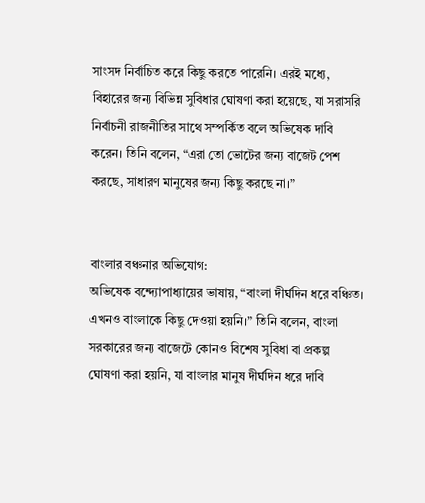সাংসদ নির্বাচিত করে কিছু করতে পারেনি। এরই মধ্যে, বিহারের জন্য বিভিন্ন সুবিধার ঘোষণা করা হয়েছে, যা সরাসরি নির্বাচনী রাজনীতির সাথে সম্পর্কিত বলে অভিষেক দাবি করেন। তিনি বলেন, “এরা তো ভোটের জন্য বাজেট পেশ করছে, সাধারণ মানুষের জন্য কিছু করছে না।”


বাংলার বঞ্চনার অভিযোগ:
অভিষেক বন্দ্যোপাধ্যায়ের ভাষায়, “বাংলা দীর্ঘদিন ধরে বঞ্চিত। এখনও বাংলাকে কিছু দেওয়া হয়নি।” তিনি বলেন, বাংলা সরকারের জন্য বাজেটে কোনও বিশেষ সুবিধা বা প্রকল্প ঘোষণা করা হয়নি, যা বাংলার মানুষ দীর্ঘদিন ধরে দাবি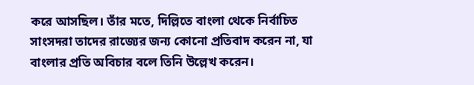করে আসছিল। তাঁর মতে, দিল্লিতে বাংলা থেকে নির্বাচিত সাংসদরা তাদের রাজ্যের জন্য কোনো প্রতিবাদ করেন না, যা বাংলার প্রতি অবিচার বলে তিনি উল্লেখ করেন।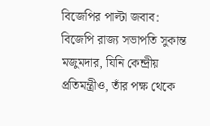বিজেপির পাল্টা জবাব:
বিজেপি রাজ্য সভাপতি সুকান্ত মজুমদার, যিনি কেন্দ্রীয় প্রতিমন্ত্রীও, তাঁর পক্ষ থেকে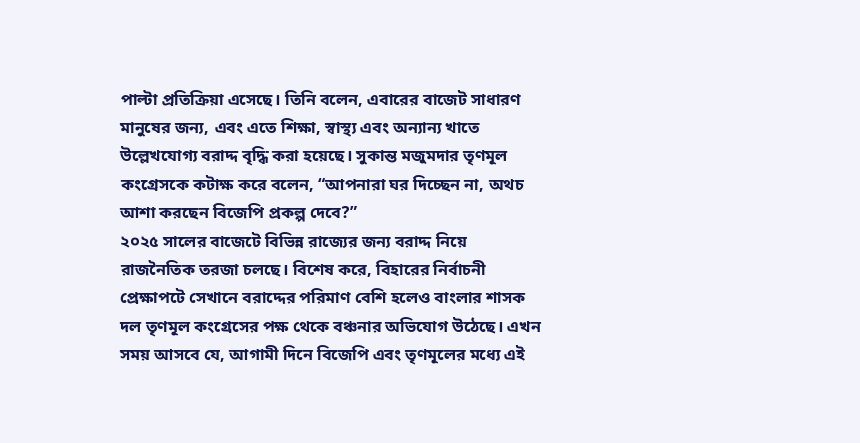পাল্টা প্রতিক্রিয়া এসেছে। তিনি বলেন, এবারের বাজেট সাধারণ মানুষের জন্য, এবং এতে শিক্ষা, স্বাস্থ্য এবং অন্যান্য খাতে উল্লেখযোগ্য বরাদ্দ বৃদ্ধি করা হয়েছে। সুকান্ত মজুমদার তৃণমূল কংগ্রেসকে কটাক্ষ করে বলেন, “আপনারা ঘর দিচ্ছেন না, অথচ আশা করছেন বিজেপি প্রকল্প দেবে?”
২০২৫ সালের বাজেটে বিভিন্ন রাজ্যের জন্য বরাদ্দ নিয়ে রাজনৈতিক তরজা চলছে। বিশেষ করে, বিহারের নির্বাচনী প্রেক্ষাপটে সেখানে বরাদ্দের পরিমাণ বেশি হলেও বাংলার শাসক দল তৃণমূল কংগ্রেসের পক্ষ থেকে বঞ্চনার অভিযোগ উঠেছে। এখন সময় আসবে যে, আগামী দিনে বিজেপি এবং তৃণমূলের মধ্যে এই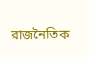রাজনৈতিক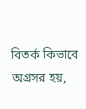বিতর্ক কিভাবে অগ্রসর হয়,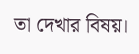তা দেখার বিষয়।